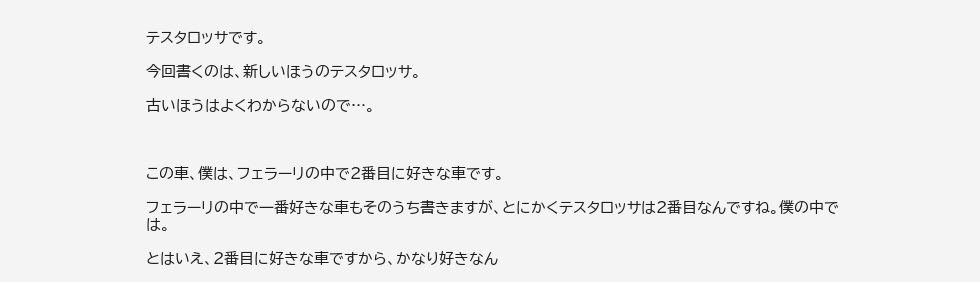テスタロッサです。

今回書くのは、新しいほうのテスタロッサ。

古いほうはよくわからないので…。



この車、僕は、フェラーリの中で2番目に好きな車です。

フェラーリの中で一番好きな車もそのうち書きますが、とにかくテスタロッサは2番目なんですね。僕の中では。

とはいえ、2番目に好きな車ですから、かなり好きなん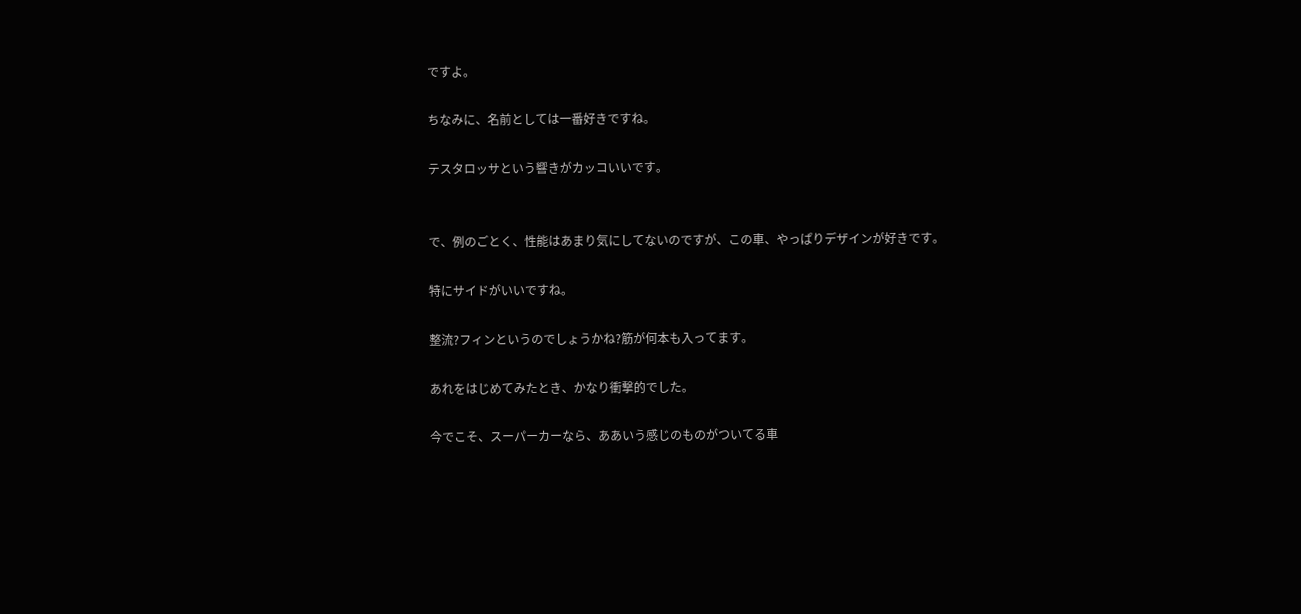ですよ。

ちなみに、名前としては一番好きですね。

テスタロッサという響きがカッコいいです。


で、例のごとく、性能はあまり気にしてないのですが、この車、やっぱりデザインが好きです。

特にサイドがいいですね。

整流?フィンというのでしょうかね?筋が何本も入ってます。

あれをはじめてみたとき、かなり衝撃的でした。

今でこそ、スーパーカーなら、ああいう感じのものがついてる車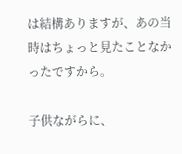は結構ありますが、あの当時はちょっと見たことなかったですから。

子供ながらに、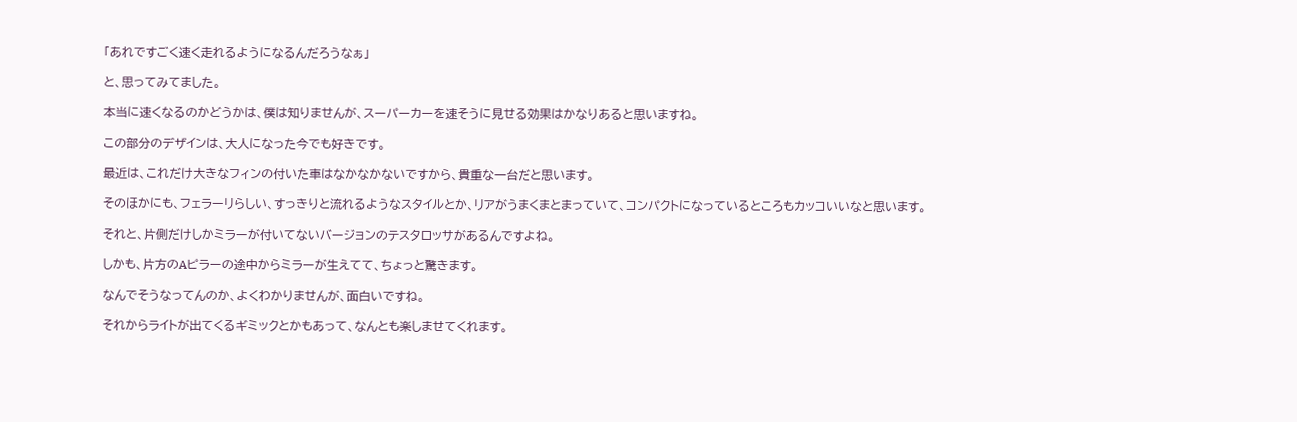「あれですごく速く走れるようになるんだろうなぁ」

と、思ってみてました。

本当に速くなるのかどうかは、僕は知りませんが、スーパーカーを速そうに見せる効果はかなりあると思いますね。

この部分のデザインは、大人になった今でも好きです。

最近は、これだけ大きなフィンの付いた車はなかなかないですから、貴重な一台だと思います。

そのほかにも、フェラーリらしい、すっきりと流れるようなスタイルとか、リアがうまくまとまっていて、コンパクトになっているところもカッコいいなと思います。

それと、片側だけしかミラーが付いてないバージョンのテスタロッサがあるんですよね。

しかも、片方のAピラーの途中からミラーが生えてて、ちょっと驚きます。

なんでそうなってんのか、よくわかりませんが、面白いですね。

それからライトが出てくるギミックとかもあって、なんとも楽しませてくれます。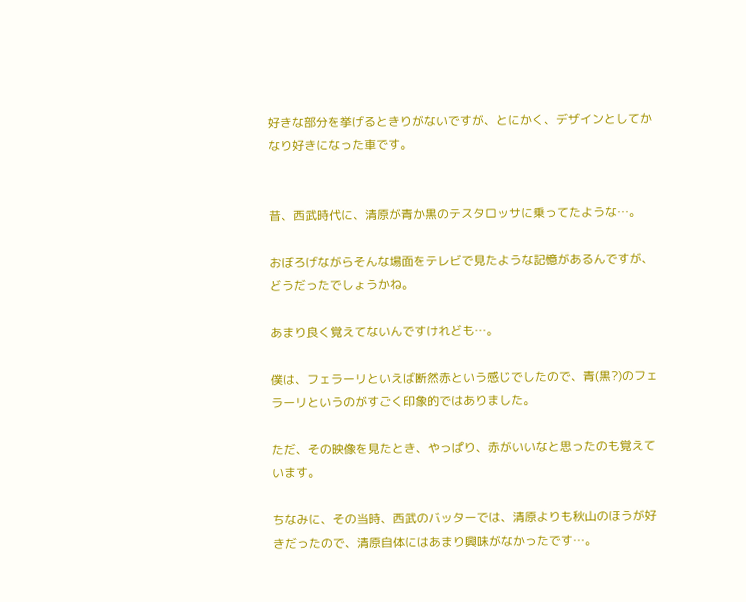好きな部分を挙げるときりがないですが、とにかく、デザインとしてかなり好きになった車です。


昔、西武時代に、清原が青か黒のテスタロッサに乗ってたような…。

おぼろげながらそんな場面をテレビで見たような記憶があるんですが、どうだったでしょうかね。

あまり良く覚えてないんですけれども…。

僕は、フェラーリといえば断然赤という感じでしたので、青(黒?)のフェラーリというのがすごく印象的ではありました。

ただ、その映像を見たとき、やっぱり、赤がいいなと思ったのも覚えています。

ちなみに、その当時、西武のバッターでは、清原よりも秋山のほうが好きだったので、清原自体にはあまり興味がなかったです…。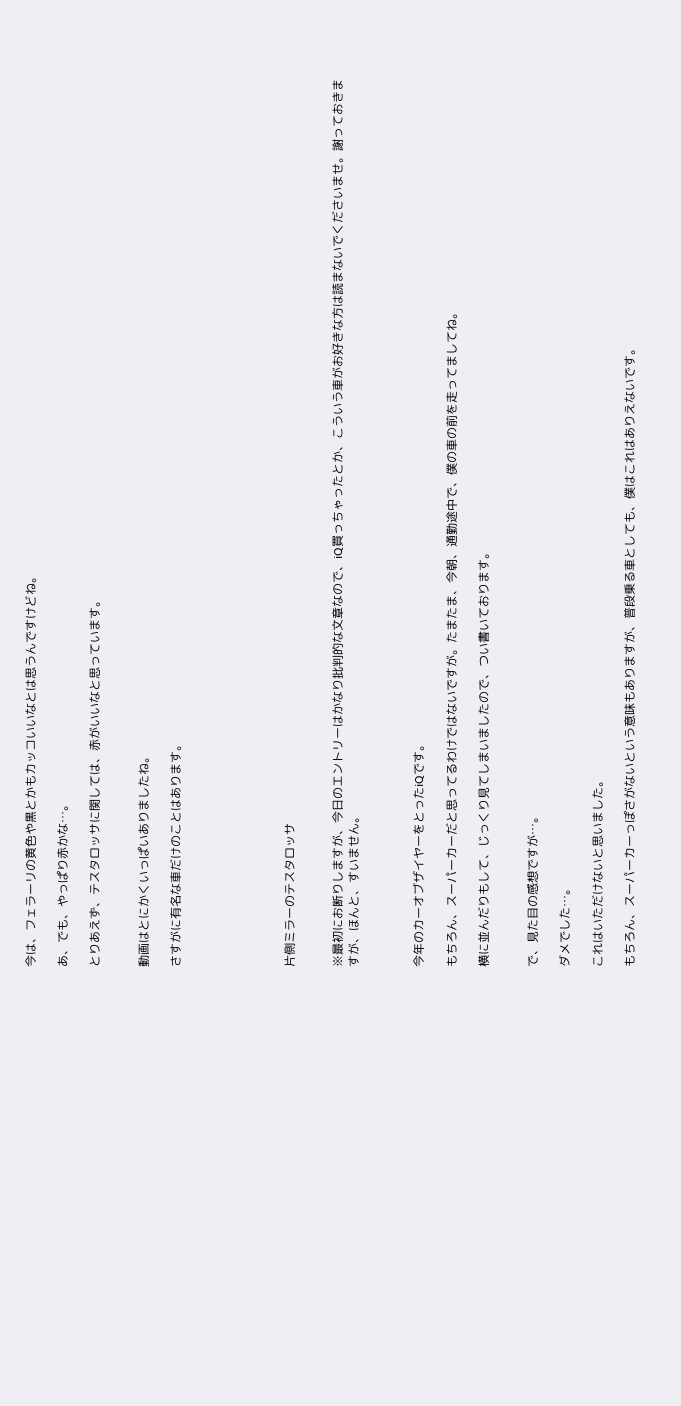今は、フェラーリの黄色や黒とかもカッコいいなとは思うんですけどね。

あ、でも、やっぱり赤かな…。

とりあえず、テスタロッサに関しては、赤がいいなと思っています。


動画はとにかくいっぱいありましたね。

さすがに有名な車だけのことはあります。






片側ミラーのテスタロッサ


※最初にお断りしますが、今日のエントリーはかなり批判的な文章なので、iQ買っちゃったとか、こういう車がお好きな方は読まないでくださいませ。謝っておきますが、ほんと、すいません。



今年のカーオブザイヤーをとったiQです。

もちろん、スーパーカーだと思ってるわけではないですが。たまたま、今朝、通勤途中で、僕の車の前を走ってましてね。

横に並んだりもして、じっくり見てしまいましたので、つい書いております。


で、見た目の感想ですが…。

ダメでした…。

これはいただけないと思いました。

もちろん、スーパーカーっぽさがないという意味もありますが、普段乗る車としても、僕はこれはありえないです。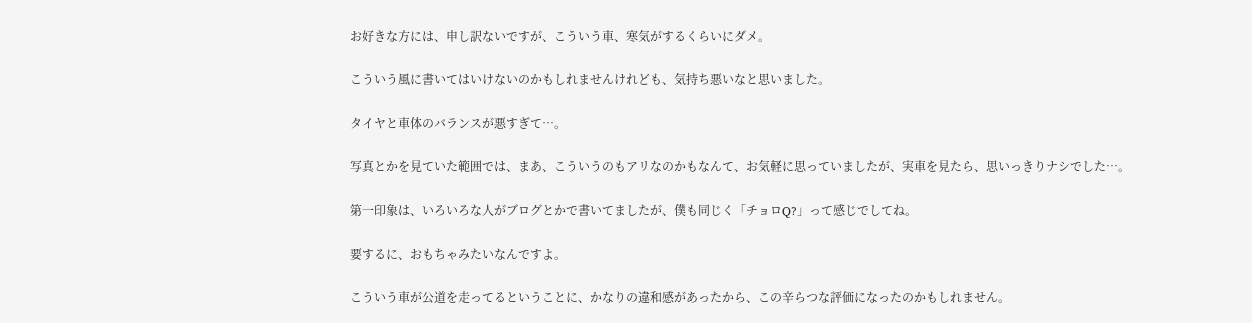お好きな方には、申し訳ないですが、こういう車、寒気がするくらいにダメ。

こういう風に書いてはいけないのかもしれませんけれども、気持ち悪いなと思いました。

タイヤと車体のバランスが悪すぎて…。

写真とかを見ていた範囲では、まあ、こういうのもアリなのかもなんて、お気軽に思っていましたが、実車を見たら、思いっきりナシでした…。

第一印象は、いろいろな人がブログとかで書いてましたが、僕も同じく「チョロQ?」って感じでしてね。

要するに、おもちゃみたいなんですよ。

こういう車が公道を走ってるということに、かなりの違和感があったから、この辛らつな評価になったのかもしれません。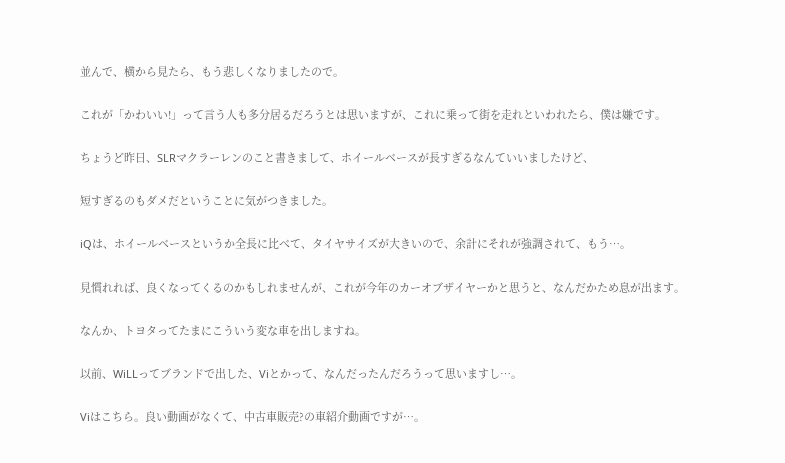並んで、横から見たら、もう悲しくなりましたので。

これが「かわいい!」って言う人も多分居るだろうとは思いますが、これに乗って街を走れといわれたら、僕は嫌です。

ちょうど昨日、SLRマクラーレンのこと書きまして、ホイールベースが長すぎるなんていいましたけど、

短すぎるのもダメだということに気がつきました。

iQは、ホイールベースというか全長に比べて、タイヤサイズが大きいので、余計にそれが強調されて、もう…。

見慣れれば、良くなってくるのかもしれませんが、これが今年のカーオブザイヤーかと思うと、なんだかため息が出ます。

なんか、トヨタってたまにこういう変な車を出しますね。

以前、WiLLってブランドで出した、Viとかって、なんだったんだろうって思いますし…。

Viはこちら。良い動画がなくて、中古車販売?の車紹介動画ですが…。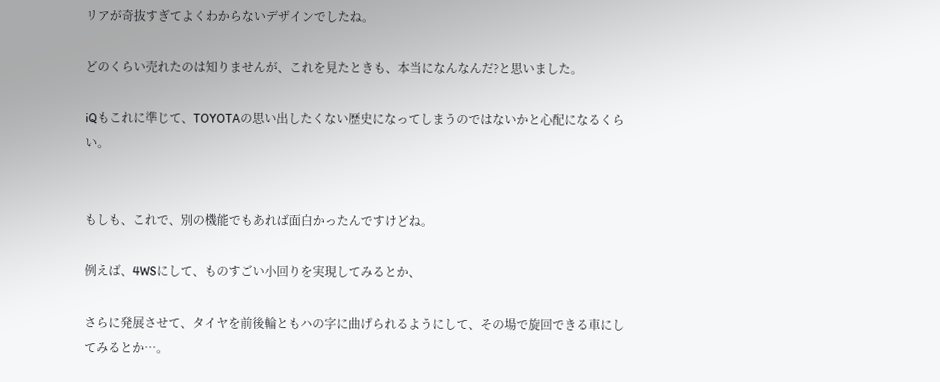リアが奇抜すぎてよくわからないデザインでしたね。

どのくらい売れたのは知りませんが、これを見たときも、本当になんなんだ?と思いました。

iQもこれに準じて、TOYOTAの思い出したくない歴史になってしまうのではないかと心配になるくらい。


もしも、これで、別の機能でもあれば面白かったんですけどね。

例えば、4WSにして、ものすごい小回りを実現してみるとか、

さらに発展させて、タイヤを前後輪ともハの字に曲げられるようにして、その場で旋回できる車にしてみるとか…。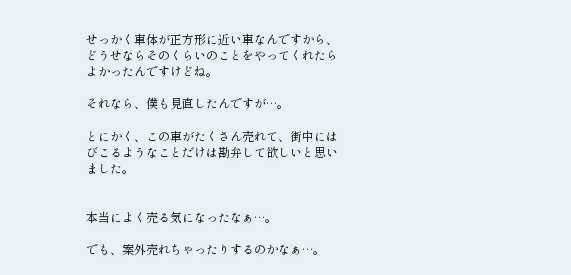せっかく車体が正方形に近い車なんですから、どうせならそのくらいのことをやってくれたらよかったんですけどね。

それなら、僕も見直したんですが…。

とにかく、この車がたくさん売れて、街中にはびこるようなことだけは勘弁して欲しいと思いました。


本当によく売る気になったなぁ…。

でも、案外売れちゃったりするのかなぁ…。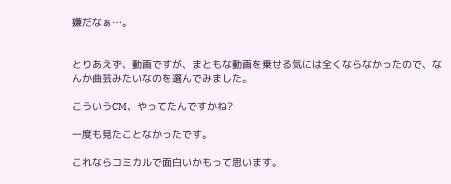嫌だなぁ…。


とりあえず、動画ですが、まともな動画を乗せる気には全くならなかったので、なんか曲芸みたいなのを選んでみました。

こういうCM、やってたんですかね?

一度も見たことなかったです。

これならコミカルで面白いかもって思います。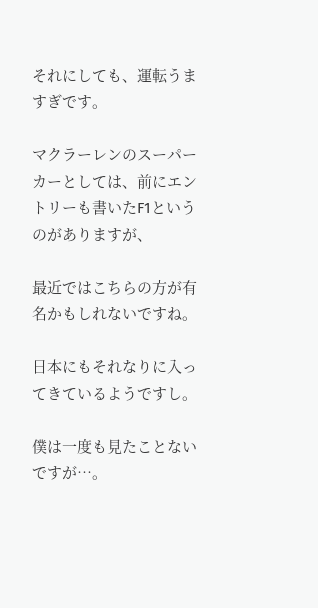それにしても、運転うますぎです。

マクラーレンのスーパーカーとしては、前にエントリーも書いたF1というのがありますが、

最近ではこちらの方が有名かもしれないですね。

日本にもそれなりに入ってきているようですし。

僕は一度も見たことないですが…。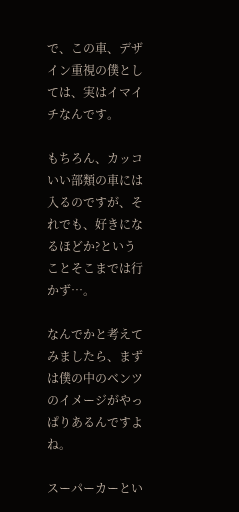で、この車、デザイン重視の僕としては、実はイマイチなんです。

もちろん、カッコいい部類の車には入るのですが、それでも、好きになるほどか?ということそこまでは行かず…。

なんでかと考えてみましたら、まずは僕の中のベンツのイメージがやっぱりあるんですよね。

スーパーカーとい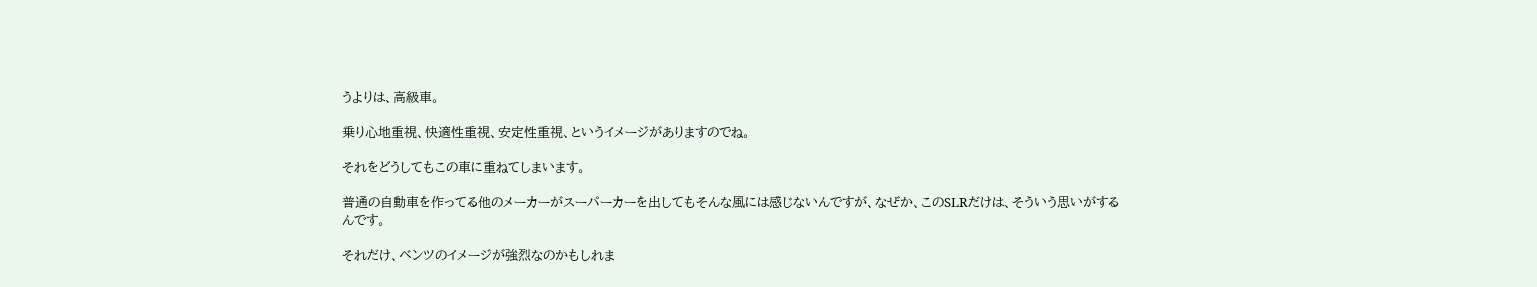うよりは、高級車。

乗り心地重視、快適性重視、安定性重視、というイメージがありますのでね。

それをどうしてもこの車に重ねてしまいます。

普通の自動車を作ってる他のメーカーがスーパーカーを出してもそんな風には感じないんですが、なぜか、このSLRだけは、そういう思いがするんです。

それだけ、ベンツのイメージが強烈なのかもしれま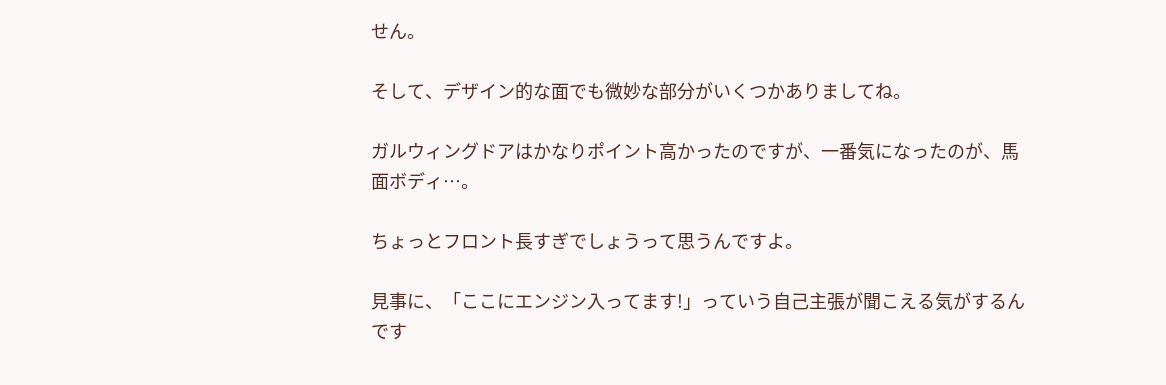せん。

そして、デザイン的な面でも微妙な部分がいくつかありましてね。

ガルウィングドアはかなりポイント高かったのですが、一番気になったのが、馬面ボディ…。

ちょっとフロント長すぎでしょうって思うんですよ。

見事に、「ここにエンジン入ってます!」っていう自己主張が聞こえる気がするんです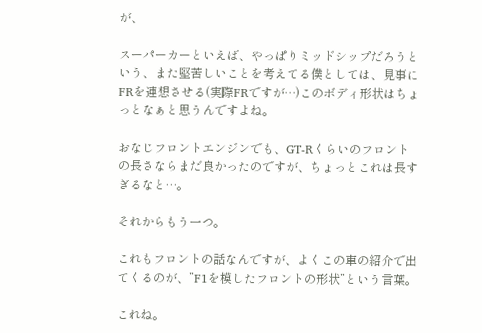が、

スーパーカーといえば、やっぱりミッドシップだろうという、また堅苦しいことを考えてる僕としては、見事にFRを連想させる(実際FRですが…)このボディ形状はちょっとなぁと思うんですよね。

おなじフロントエンジンでも、GT-Rくらいのフロントの長さならまだ良かったのですが、ちょっとこれは長すぎるなと…。

それからもう一つ。

これもフロントの話なんですが、よくこの車の紹介で出てくるのが、”F1を模したフロントの形状”という言葉。

これね。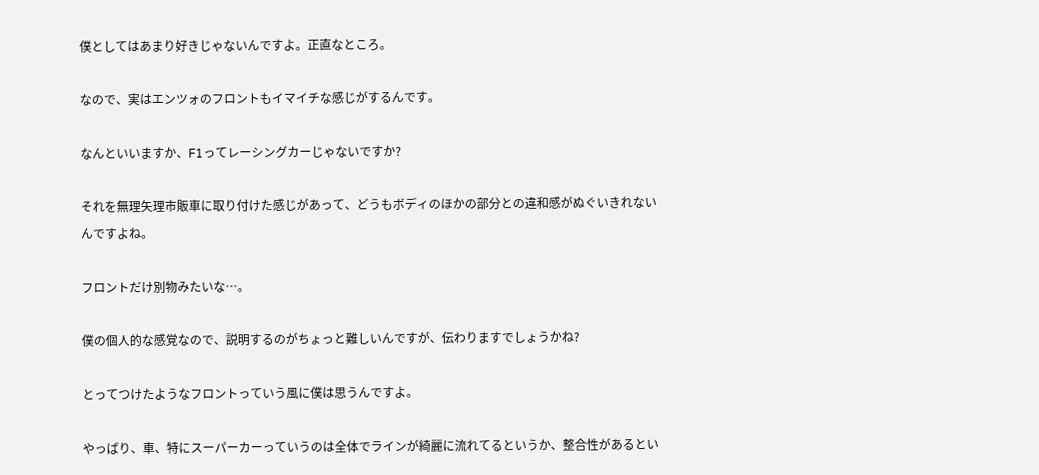僕としてはあまり好きじゃないんですよ。正直なところ。

なので、実はエンツォのフロントもイマイチな感じがするんです。

なんといいますか、F1ってレーシングカーじゃないですか?

それを無理矢理市販車に取り付けた感じがあって、どうもボディのほかの部分との違和感がぬぐいきれないんですよね。

フロントだけ別物みたいな…。

僕の個人的な感覚なので、説明するのがちょっと難しいんですが、伝わりますでしょうかね?

とってつけたようなフロントっていう風に僕は思うんですよ。

やっぱり、車、特にスーパーカーっていうのは全体でラインが綺麗に流れてるというか、整合性があるとい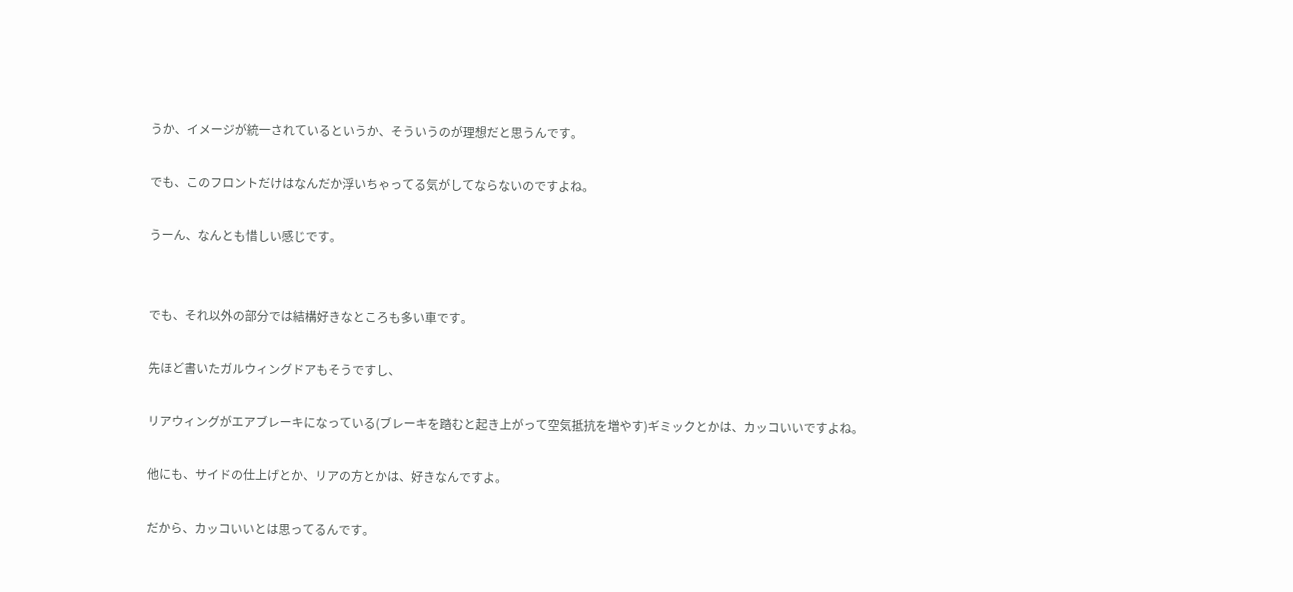うか、イメージが統一されているというか、そういうのが理想だと思うんです。

でも、このフロントだけはなんだか浮いちゃってる気がしてならないのですよね。

うーん、なんとも惜しい感じです。


でも、それ以外の部分では結構好きなところも多い車です。

先ほど書いたガルウィングドアもそうですし、

リアウィングがエアブレーキになっている(ブレーキを踏むと起き上がって空気抵抗を増やす)ギミックとかは、カッコいいですよね。

他にも、サイドの仕上げとか、リアの方とかは、好きなんですよ。

だから、カッコいいとは思ってるんです。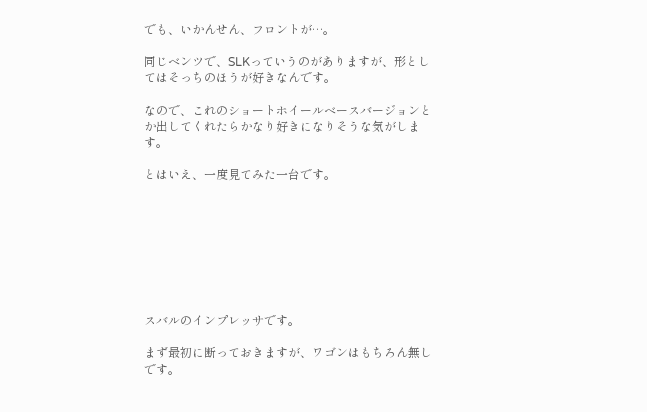でも、いかんせん、フロントが…。

同じベンツで、SLKっていうのがありますが、形としてはそっちのほうが好きなんです。

なので、これのショートホイールベースバージョンとか出してくれたらかなり好きになりそうな気がします。

とはいえ、一度見てみた一台です。








スバルのインプレッサです。

まず最初に断っておきますが、ワゴンはもちろん無しです。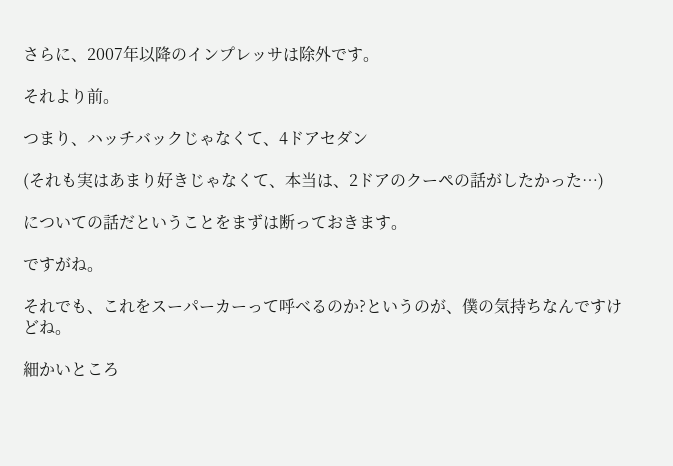さらに、2007年以降のインプレッサは除外です。

それより前。

つまり、ハッチバックじゃなくて、4ドアセダン

(それも実はあまり好きじゃなくて、本当は、2ドアのクーペの話がしたかった…)

についての話だということをまずは断っておきます。

ですがね。

それでも、これをスーパーカーって呼べるのか?というのが、僕の気持ちなんですけどね。

細かいところ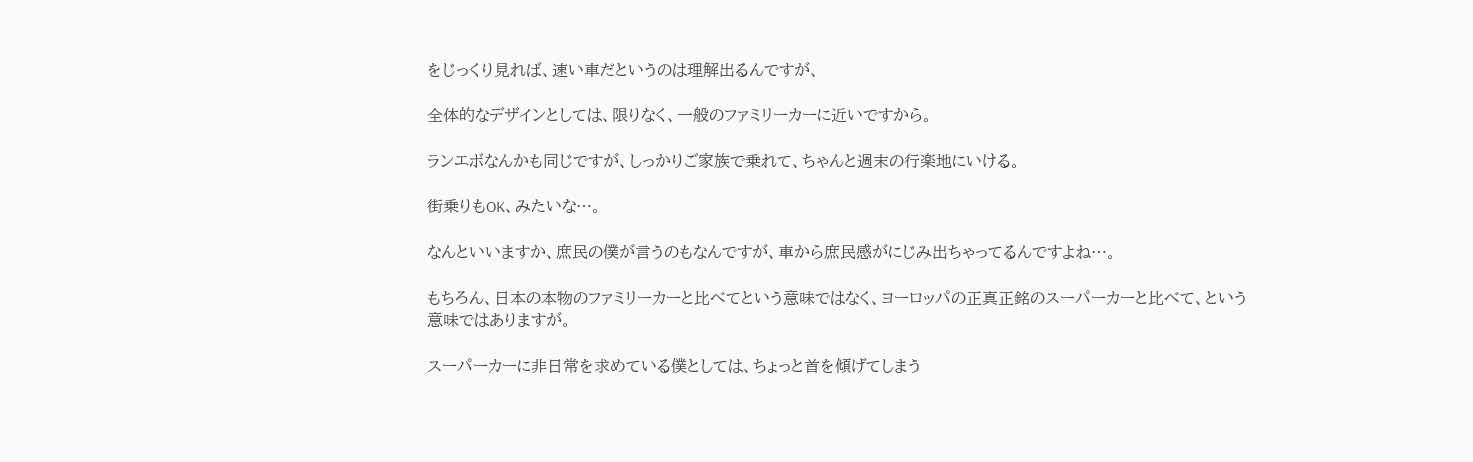をじっくり見れば、速い車だというのは理解出るんですが、

全体的なデザインとしては、限りなく、一般のファミリーカーに近いですから。

ランエボなんかも同じですが、しっかりご家族で乗れて、ちゃんと週末の行楽地にいける。

街乗りもOK、みたいな…。

なんといいますか、庶民の僕が言うのもなんですが、車から庶民感がにじみ出ちゃってるんですよね…。

もちろん、日本の本物のファミリーカーと比べてという意味ではなく、ヨーロッパの正真正銘のスーパーカーと比べて、という意味ではありますが。

スーパーカーに非日常を求めている僕としては、ちょっと首を傾げてしまう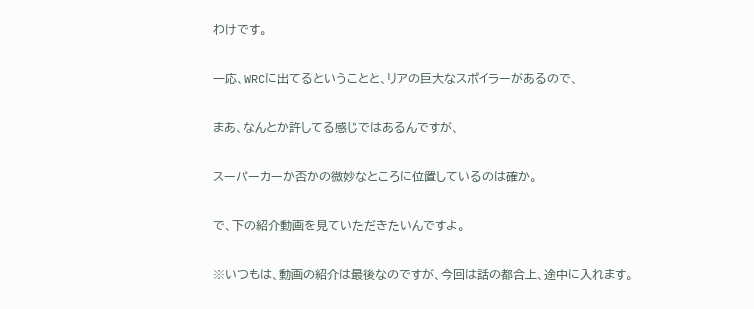わけです。

一応、WRCに出てるということと、リアの巨大なスポイラーがあるので、

まあ、なんとか許してる感じではあるんですが、

スーパーカーか否かの微妙なところに位置しているのは確か。

で、下の紹介動画を見ていただきたいんですよ。

※いつもは、動画の紹介は最後なのですが、今回は話の都合上、途中に入れます。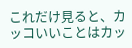これだけ見ると、カッコいいことはカッ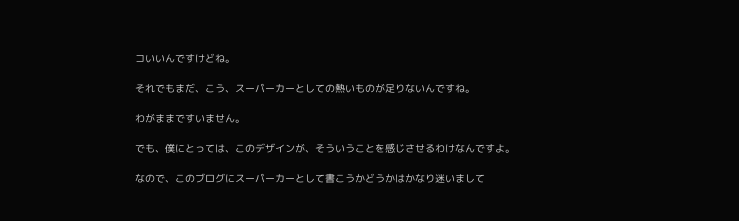コいいんですけどね。

それでもまだ、こう、スーパーカーとしての熱いものが足りないんですね。

わがままですいません。

でも、僕にとっては、このデザインが、そういうことを感じさせるわけなんですよ。

なので、このブログにスーパーカーとして書こうかどうかはかなり迷いまして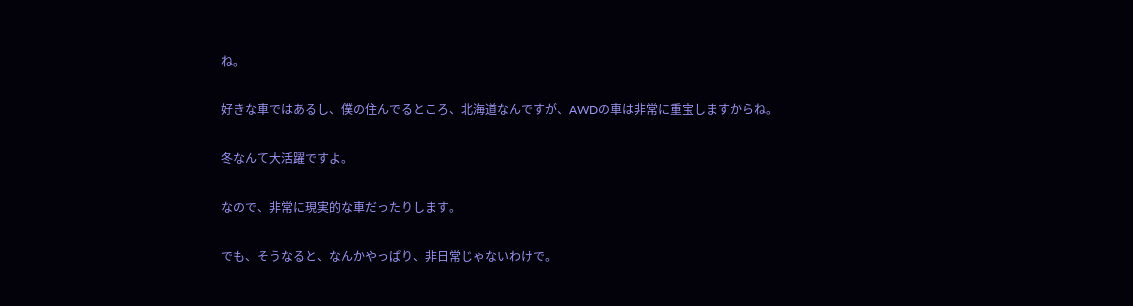ね。

好きな車ではあるし、僕の住んでるところ、北海道なんですが、AWDの車は非常に重宝しますからね。

冬なんて大活躍ですよ。

なので、非常に現実的な車だったりします。

でも、そうなると、なんかやっぱり、非日常じゃないわけで。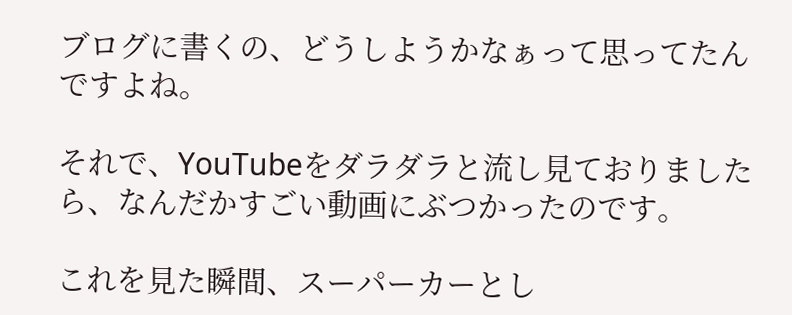ブログに書くの、どうしようかなぁって思ってたんですよね。

それで、YouTubeをダラダラと流し見ておりましたら、なんだかすごい動画にぶつかったのです。

これを見た瞬間、スーパーカーとし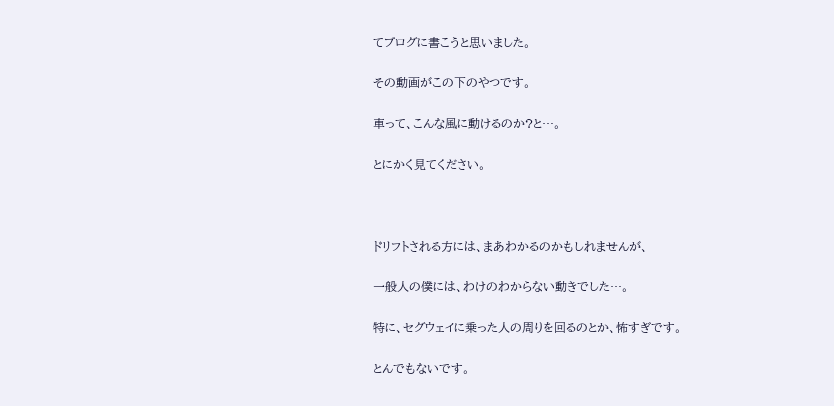てブログに書こうと思いました。

その動画がこの下のやつです。

車って、こんな風に動けるのか?と…。

とにかく見てください。



ドリフトされる方には、まあわかるのかもしれませんが、

一般人の僕には、わけのわからない動きでした…。

特に、セグウェイに乗った人の周りを回るのとか、怖すぎです。

とんでもないです。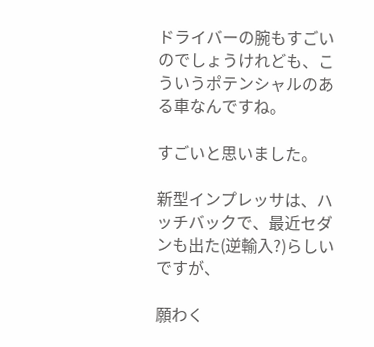ドライバーの腕もすごいのでしょうけれども、こういうポテンシャルのある車なんですね。

すごいと思いました。

新型インプレッサは、ハッチバックで、最近セダンも出た(逆輸入?)らしいですが、

願わく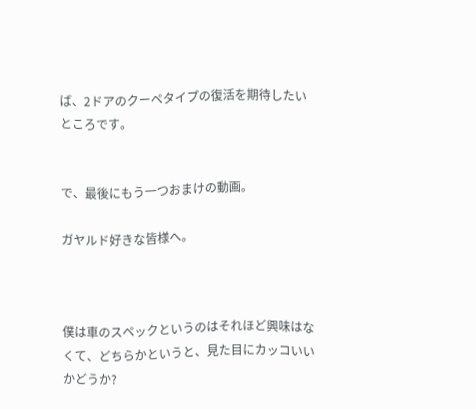ば、2ドアのクーペタイプの復活を期待したいところです。


で、最後にもう一つおまけの動画。

ガヤルド好きな皆様へ。



僕は車のスペックというのはそれほど興味はなくて、どちらかというと、見た目にカッコいいかどうか?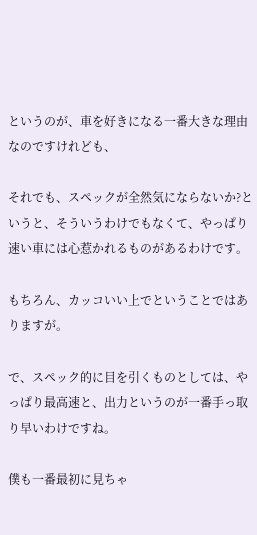というのが、車を好きになる一番大きな理由なのですけれども、

それでも、スペックが全然気にならないか?というと、そういうわけでもなくて、やっぱり速い車には心惹かれるものがあるわけです。

もちろん、カッコいい上でということではありますが。

で、スペック的に目を引くものとしては、やっぱり最高速と、出力というのが一番手っ取り早いわけですね。

僕も一番最初に見ちゃ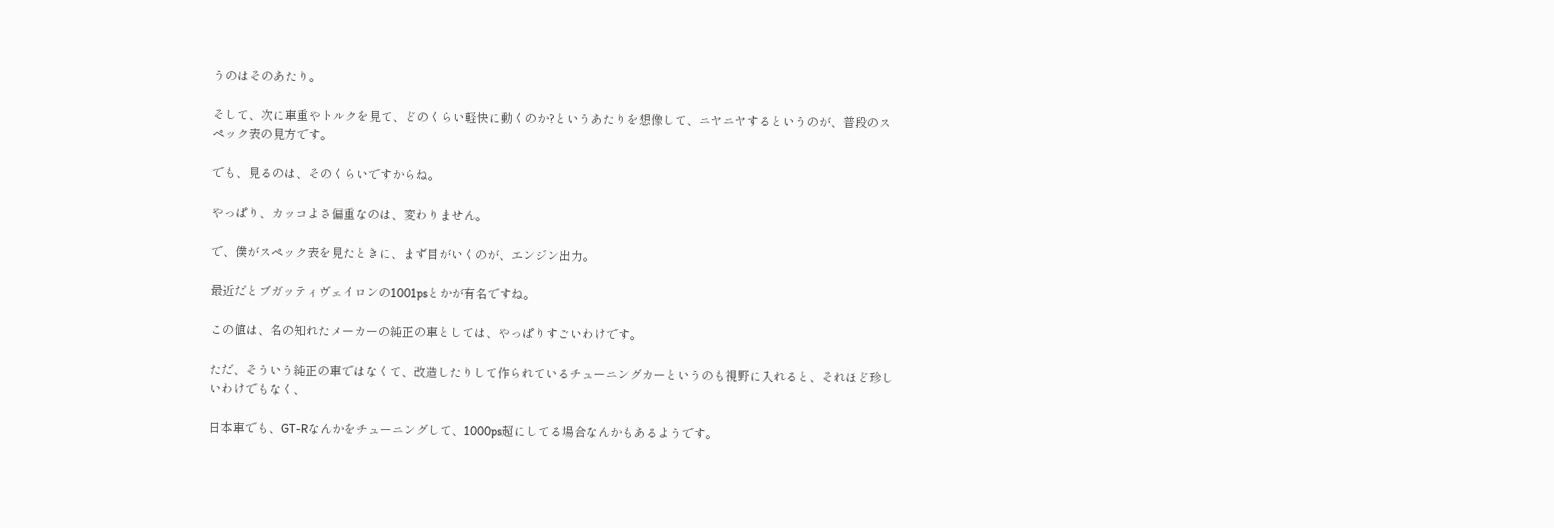うのはそのあたり。

そして、次に車重やトルクを見て、どのくらい軽快に動くのか?というあたりを想像して、ニヤニヤするというのが、普段のスペック表の見方です。

でも、見るのは、そのくらいですからね。

やっぱり、カッコよさ偏重なのは、変わりません。

で、僕がスペック表を見たときに、まず目がいくのが、エンジン出力。

最近だとブガッティヴェイロンの1001psとかが有名ですね。

この値は、名の知れたメーカーの純正の車としては、やっぱりすごいわけです。

ただ、そういう純正の車ではなくて、改造したりして作られているチューニングカーというのも視野に入れると、それほど珍しいわけでもなく、

日本車でも、GT-Rなんかをチューニングして、1000ps超にしてる場合なんかもあるようです。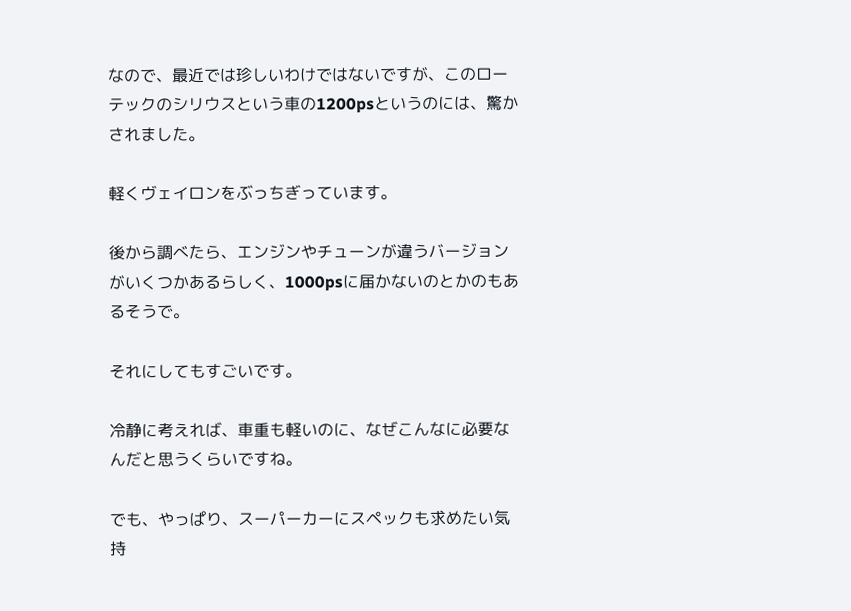なので、最近では珍しいわけではないですが、このローテックのシリウスという車の1200psというのには、驚かされました。

軽くヴェイロンをぶっちぎっています。

後から調べたら、エンジンやチューンが違うバージョンがいくつかあるらしく、1000psに届かないのとかのもあるそうで。

それにしてもすごいです。

冷静に考えれば、車重も軽いのに、なぜこんなに必要なんだと思うくらいですね。

でも、やっぱり、スーパーカーにスペックも求めたい気持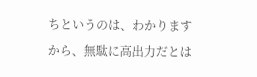ちというのは、わかりますから、無駄に高出力だとは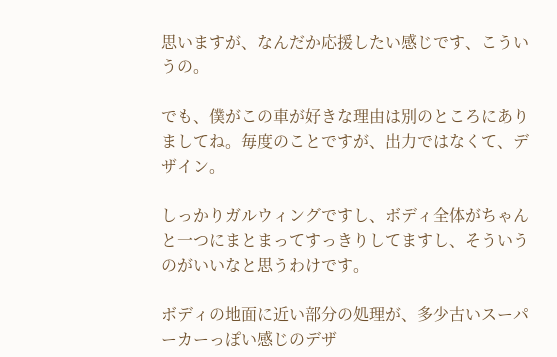思いますが、なんだか応援したい感じです、こういうの。

でも、僕がこの車が好きな理由は別のところにありましてね。毎度のことですが、出力ではなくて、デザイン。

しっかりガルウィングですし、ボディ全体がちゃんと一つにまとまってすっきりしてますし、そういうのがいいなと思うわけです。

ボディの地面に近い部分の処理が、多少古いスーパーカーっぽい感じのデザ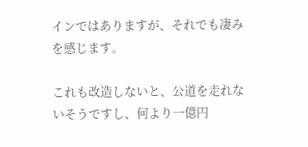インではありますが、それでも凄みを感じます。

これも改造しないと、公道を走れないそうですし、何より一億円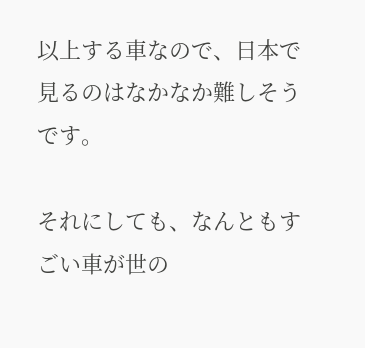以上する車なので、日本で見るのはなかなか難しそうです。

それにしても、なんともすごい車が世の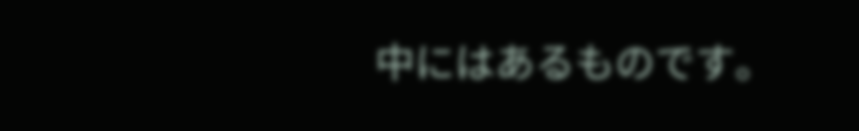中にはあるものです。